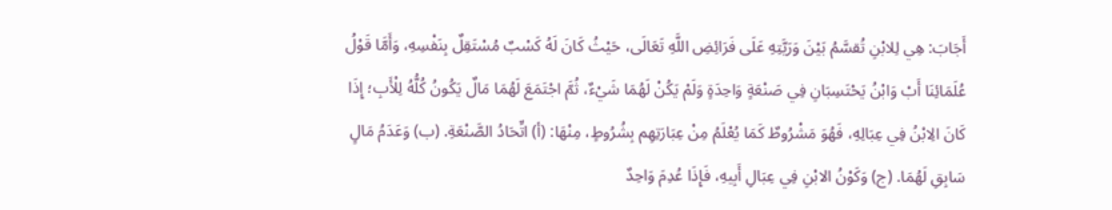أَجَابَ: هِي لِلابْنِ تُقسَّمُ بَيْنَ وَرَيَّتِهِ عَلَى فَرَائِضِ اللَّهِ تَعَالَى، حَيْثُ كَانَ لَهُ كَسْبٌ مُسْتَقِلٌ بِنَفْسِهِ، وَأَمَّا قَوْلُ عُلَمَائِنَا أَبْ وَابْنُ يَحْتَسِبَانِ فِي صَنْعَةٍ وَاحِدَةٍ وَلَمْ يَكُنْ لَهُمَا شَيْءٌ، ثُمَّ اجْتَمَعَ لَهُمَا مَالٌ يَكُونُ كُلُّهُ لِلْأَبِ؛ إِذَا كَانَ الِابْنُ فِي عِبَالِهِ، فَهُوَ مَشْرُوطٌ كَمَا يُعْلَمُ مِنْ عِبَارَتِهِم بِشُرُوطٍ، مِنْهَا: (أ) اتِّحَادُ الصَّنْعَةِ. (ب) وَعَدَمُ مَالٍ سَابِقِ لَهُمَا. (ج) وَكَوْنُ الابْنِ فِي عِبَالِ أَبِيهِ، فَإِذَا عُدِمَ وَاحِدٌ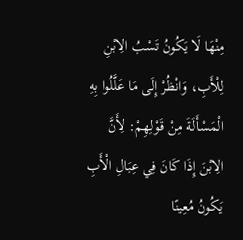مِنْهَا لَا يَكُونُ تَسْبُ الِابْنِ لِلْأَبِ، وَانْظُرْ إِلَى مَا عَلَّلُوا بِهِ الْمَسْأَلَةَ مِنْ قَوْلِهِمْ: لِأَنَّ الِابْنَ إِذَا كَانَ فِي عِبَالِ الْأَبِ يَكُونُ مُعِينًا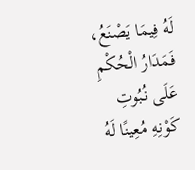لَهُ فِيمَا يَصْنَعُ، فَمَدَارُ الْحُكْمِ عَلَى نُبُوتِ كَوْنِهِ مُعِينًا لَهُ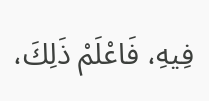فِيهِ، فَاعْلَمْ ذَلِكَ،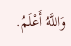وَاللَّهُ أَعْلَمُ.